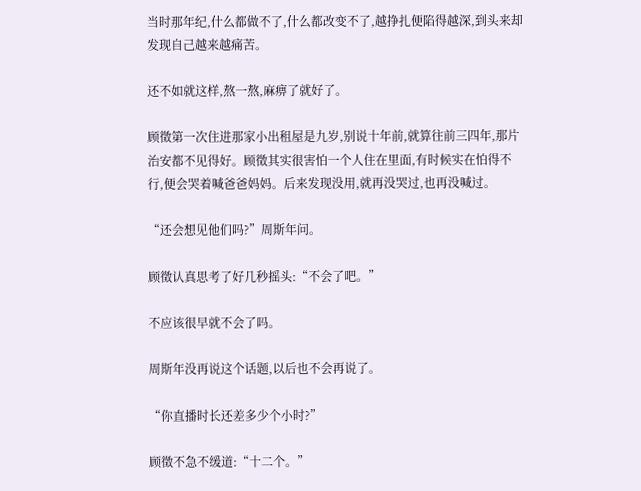当时那年纪,什么都做不了,什么都改变不了,越挣扎便陷得越深,到头来却发现自己越来越痛苦。

还不如就这样,熬一熬,麻痹了就好了。

顾徵第一次住进那家小出租屋是九岁,别说十年前,就算往前三四年,那片治安都不见得好。顾徵其实很害怕一个人住在里面,有时候实在怕得不行,便会哭着喊爸爸妈妈。后来发现没用,就再没哭过,也再没喊过。

“还会想见他们吗?”周斯年问。

顾徵认真思考了好几秒摇头:“不会了吧。”

不应该很早就不会了吗。

周斯年没再说这个话题,以后也不会再说了。

“你直播时长还差多少个小时?”

顾徵不急不缓道:“十二个。”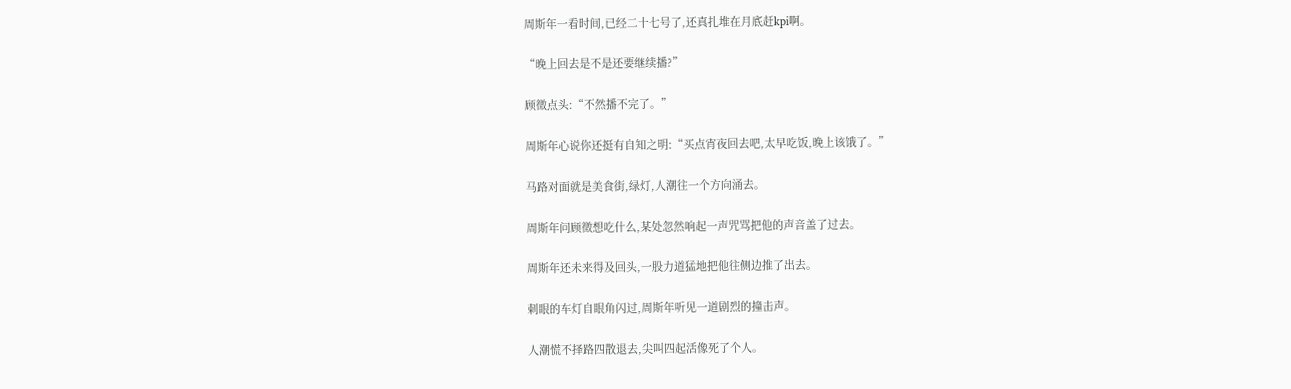周斯年一看时间,已经二十七号了,还真扎堆在月底赶kpi啊。

“晚上回去是不是还要继续播?”

顾徵点头:“不然播不完了。”

周斯年心说你还挺有自知之明:“买点宵夜回去吧,太早吃饭,晚上该饿了。”

马路对面就是美食街,绿灯,人潮往一个方向涌去。

周斯年问顾徵想吃什么,某处忽然响起一声咒骂把他的声音盖了过去。

周斯年还未来得及回头,一股力道猛地把他往侧边推了出去。

刺眼的车灯自眼角闪过,周斯年听见一道剧烈的撞击声。

人潮慌不择路四散退去,尖叫四起活像死了个人。